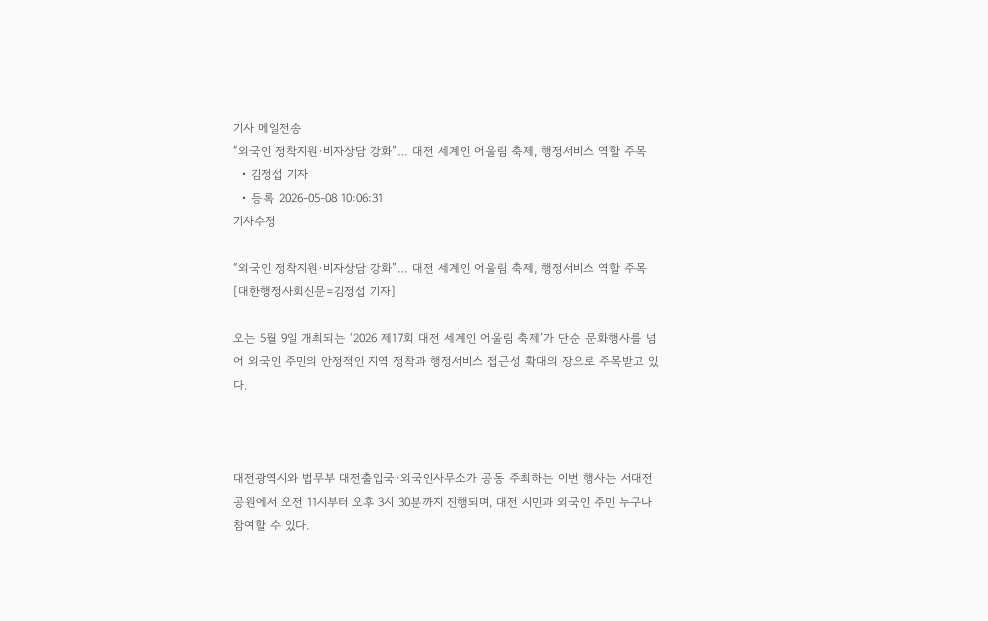기사 메일전송
“외국인 정착지원·비자상담 강화”… 대전 세계인 어울림 축제, 행정서비스 역할 주목
  • 김정섭 기자
  • 등록 2026-05-08 10:06:31
기사수정

“외국인 정착지원·비자상담 강화”… 대전 세계인 어울림 축제, 행정서비스 역할 주목[대한행정사회신문=김정섭 기자]

오는 5월 9일 개최되는 ‘2026 제17회 대전 세계인 어울림 축제’가 단순 문화행사를 넘어 외국인 주민의 안정적인 지역 정착과 행정서비스 접근성 확대의 장으로 주목받고 있다.



대전광역시와 법무부 대전출입국·외국인사무소가 공동 주최하는 이번 행사는 서대전공원에서 오전 11시부터 오후 3시 30분까지 진행되며, 대전 시민과 외국인 주민 누구나 참여할 수 있다.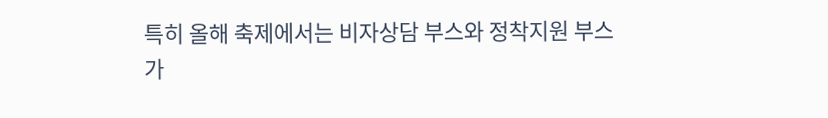특히 올해 축제에서는 비자상담 부스와 정착지원 부스가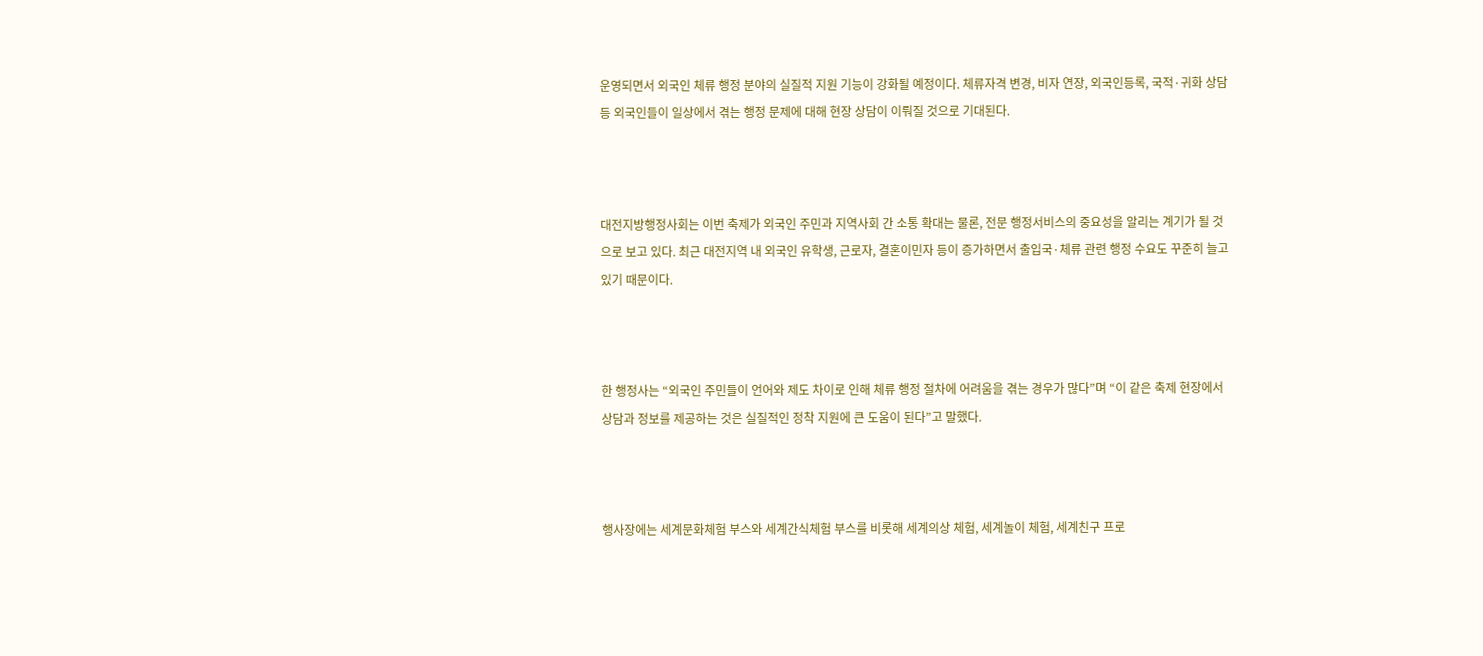운영되면서 외국인 체류 행정 분야의 실질적 지원 기능이 강화될 예정이다. 체류자격 변경, 비자 연장, 외국인등록, 국적·귀화 상담 등 외국인들이 일상에서 겪는 행정 문제에 대해 현장 상담이 이뤄질 것으로 기대된다.



대전지방행정사회는 이번 축제가 외국인 주민과 지역사회 간 소통 확대는 물론, 전문 행정서비스의 중요성을 알리는 계기가 될 것으로 보고 있다. 최근 대전지역 내 외국인 유학생, 근로자, 결혼이민자 등이 증가하면서 출입국·체류 관련 행정 수요도 꾸준히 늘고 있기 때문이다.



한 행정사는 “외국인 주민들이 언어와 제도 차이로 인해 체류 행정 절차에 어려움을 겪는 경우가 많다”며 “이 같은 축제 현장에서 상담과 정보를 제공하는 것은 실질적인 정착 지원에 큰 도움이 된다”고 말했다.



행사장에는 세계문화체험 부스와 세계간식체험 부스를 비롯해 세계의상 체험, 세계놀이 체험, 세계친구 프로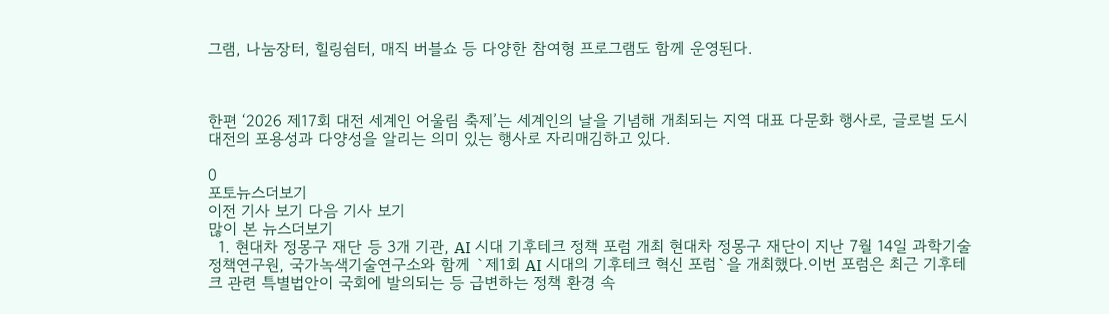그램, 나눔장터, 힐링쉼터, 매직 버블쇼 등 다양한 참여형 프로그램도 함께 운영된다.



한편 ‘2026 제17회 대전 세계인 어울림 축제’는 세계인의 날을 기념해 개최되는 지역 대표 다문화 행사로, 글로벌 도시 대전의 포용성과 다양성을 알리는 의미 있는 행사로 자리매김하고 있다.

0
포토뉴스더보기
이전 기사 보기 다음 기사 보기
많이 본 뉴스더보기
  1. 현대차 정몽구 재단 등 3개 기관, AI 시대 기후테크 정책 포럼 개최 현대차 정몽구 재단이 지난 7월 14일 과학기술정책연구원, 국가녹색기술연구소와 함께 `제1회 AI 시대의 기후테크 혁신 포럼`을 개최했다.이번 포럼은 최근 기후테크 관련 특별법안이 국회에 발의되는 등 급변하는 정책 환경 속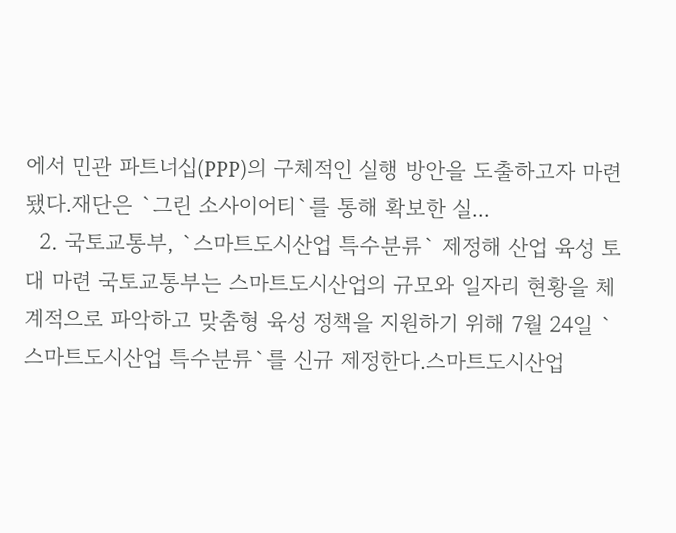에서 민관 파트너십(PPP)의 구체적인 실행 방안을 도출하고자 마련됐다.재단은 `그린 소사이어티`를 통해 확보한 실...
  2. 국토교통부, `스마트도시산업 특수분류` 제정해 산업 육성 토대 마련 국토교통부는 스마트도시산업의 규모와 일자리 현황을 체계적으로 파악하고 맞춤형 육성 정책을 지원하기 위해 7월 24일 `스마트도시산업 특수분류`를 신규 제정한다.스마트도시산업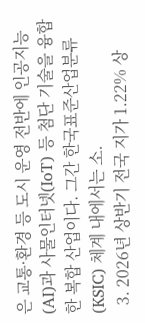은 교통·환경 등 도시 운영 전반에 인공지능(AI)과 사물인터넷(IoT) 등 첨단 기술을 융합한 복합 산업이다. 그간 한국표준산업분류(KSIC) 체계 내에서는 소.
  3. 2026년 상반기 전국 지가 1.22% 상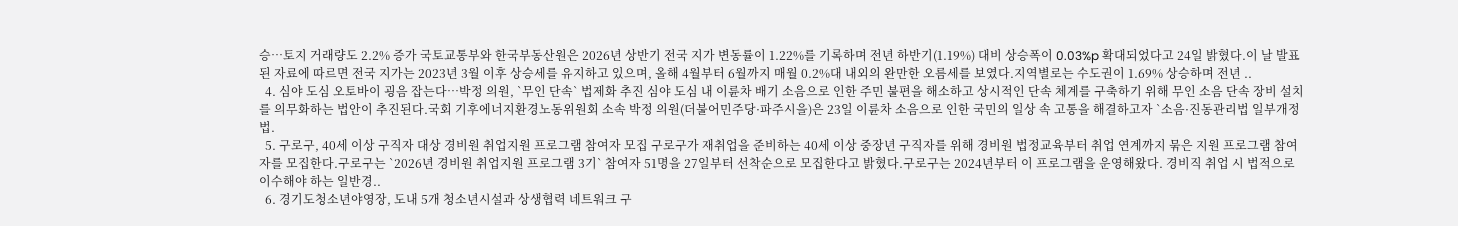승…토지 거래량도 2.2% 증가 국토교통부와 한국부동산원은 2026년 상반기 전국 지가 변동률이 1.22%를 기록하며 전년 하반기(1.19%) 대비 상승폭이 0.03%p 확대되었다고 24일 밝혔다.이 날 발표된 자료에 따르면 전국 지가는 2023년 3월 이후 상승세를 유지하고 있으며, 올해 4월부터 6월까지 매월 0.2%대 내외의 완만한 오름세를 보였다.지역별로는 수도권이 1.69% 상승하며 전년 ..
  4. 심야 도심 오토바이 굉음 잡는다…박정 의원, `무인 단속` 법제화 추진 심야 도심 내 이륜차 배기 소음으로 인한 주민 불편을 해소하고 상시적인 단속 체계를 구축하기 위해 무인 소음 단속 장비 설치를 의무화하는 법안이 추진된다.국회 기후에너지환경노동위원회 소속 박정 의원(더불어민주당·파주시을)은 23일 이륜차 소음으로 인한 국민의 일상 속 고통을 해결하고자 `소음·진동관리법 일부개정법.
  5. 구로구, 40세 이상 구직자 대상 경비원 취업지원 프로그램 참여자 모집 구로구가 재취업을 준비하는 40세 이상 중장년 구직자를 위해 경비원 법정교육부터 취업 연계까지 묶은 지원 프로그램 참여자를 모집한다.구로구는 `2026년 경비원 취업지원 프로그램 3기` 참여자 51명을 27일부터 선착순으로 모집한다고 밝혔다.구로구는 2024년부터 이 프로그램을 운영해왔다. 경비직 취업 시 법적으로 이수해야 하는 일반경..
  6. 경기도청소년야영장, 도내 5개 청소년시설과 상생협력 네트워크 구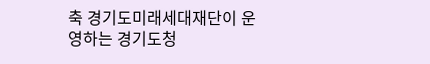축 경기도미래세대재단이 운영하는 경기도청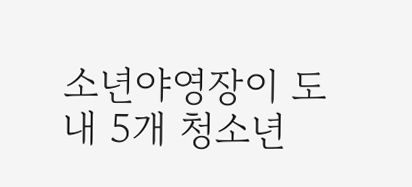소년야영장이 도내 5개 청소년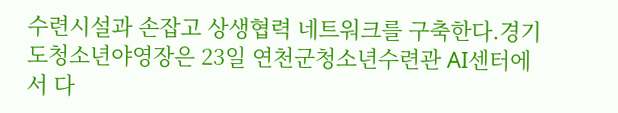수련시설과 손잡고 상생협력 네트워크를 구축한다.경기도청소년야영장은 23일 연천군청소년수련관 AI센터에서 다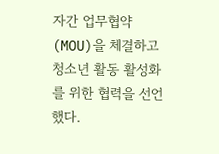자간 업무협약(MOU)을 체결하고 청소년 활동 활성화를 위한 협력을 선언했다.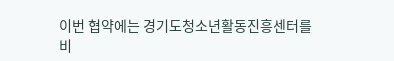이번 협약에는 경기도청소년활동진흥센터를 비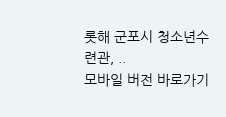롯해 군포시 청소년수련관, ..
모바일 버전 바로가기